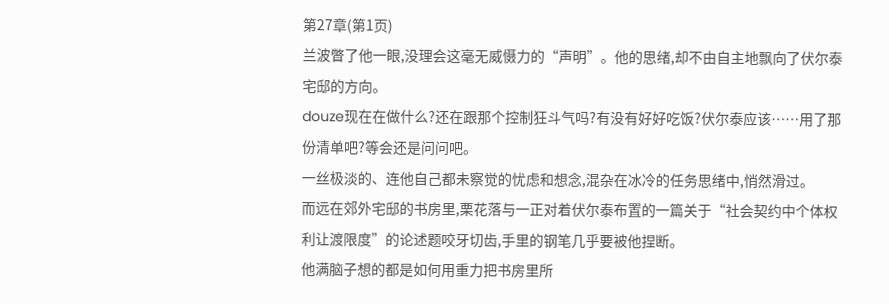第27章(第1页)
兰波瞥了他一眼,没理会这毫无威慑力的“声明”。他的思绪,却不由自主地飘向了伏尔泰宅邸的方向。
douze现在在做什么?还在跟那个控制狂斗气吗?有没有好好吃饭?伏尔泰应该……用了那份清单吧?等会还是问问吧。
一丝极淡的、连他自己都未察觉的忧虑和想念,混杂在冰冷的任务思绪中,悄然滑过。
而远在郊外宅邸的书房里,栗花落与一正对着伏尔泰布置的一篇关于“社会契约中个体权利让渡限度”的论述题咬牙切齿,手里的钢笔几乎要被他捏断。
他满脑子想的都是如何用重力把书房里所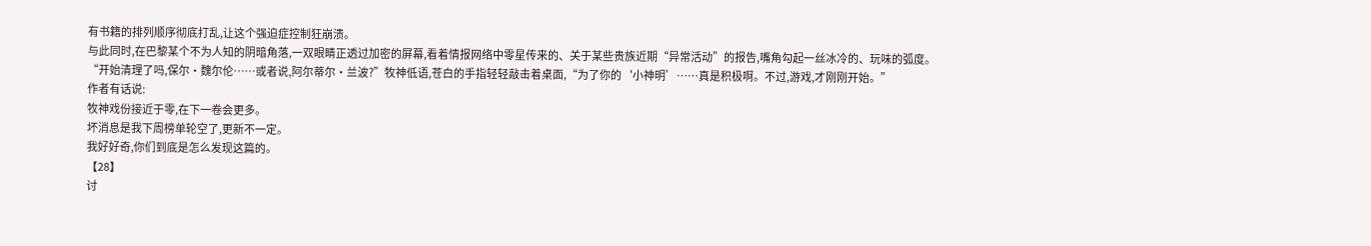有书籍的排列顺序彻底打乱,让这个强迫症控制狂崩溃。
与此同时,在巴黎某个不为人知的阴暗角落,一双眼睛正透过加密的屏幕,看着情报网络中零星传来的、关于某些贵族近期“异常活动”的报告,嘴角勾起一丝冰冷的、玩味的弧度。
“开始清理了吗,保尔·魏尔伦……或者说,阿尔蒂尔·兰波?”牧神低语,苍白的手指轻轻敲击着桌面,“为了你的‘小神明’……真是积极啊。不过,游戏,才刚刚开始。”
作者有话说:
牧神戏份接近于零,在下一卷会更多。
坏消息是我下周榜单轮空了,更新不一定。
我好好奇,你们到底是怎么发现这篇的。
【28】
讨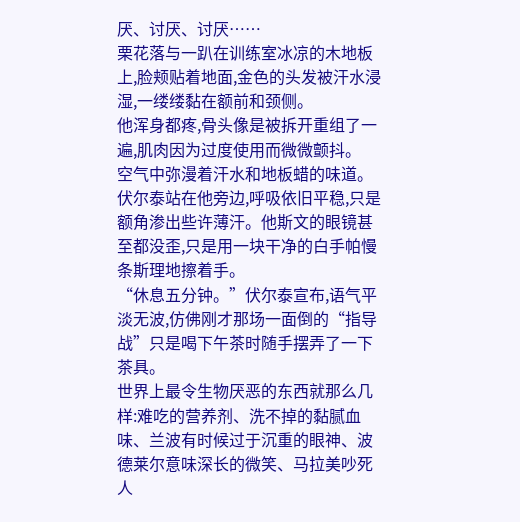厌、讨厌、讨厌……
栗花落与一趴在训练室冰凉的木地板上,脸颊贴着地面,金色的头发被汗水浸湿,一缕缕黏在额前和颈侧。
他浑身都疼,骨头像是被拆开重组了一遍,肌肉因为过度使用而微微颤抖。
空气中弥漫着汗水和地板蜡的味道。
伏尔泰站在他旁边,呼吸依旧平稳,只是额角渗出些许薄汗。他斯文的眼镜甚至都没歪,只是用一块干净的白手帕慢条斯理地擦着手。
“休息五分钟。”伏尔泰宣布,语气平淡无波,仿佛刚才那场一面倒的“指导战”只是喝下午茶时随手摆弄了一下茶具。
世界上最令生物厌恶的东西就那么几样:难吃的营养剂、洗不掉的黏腻血味、兰波有时候过于沉重的眼神、波德莱尔意味深长的微笑、马拉美吵死人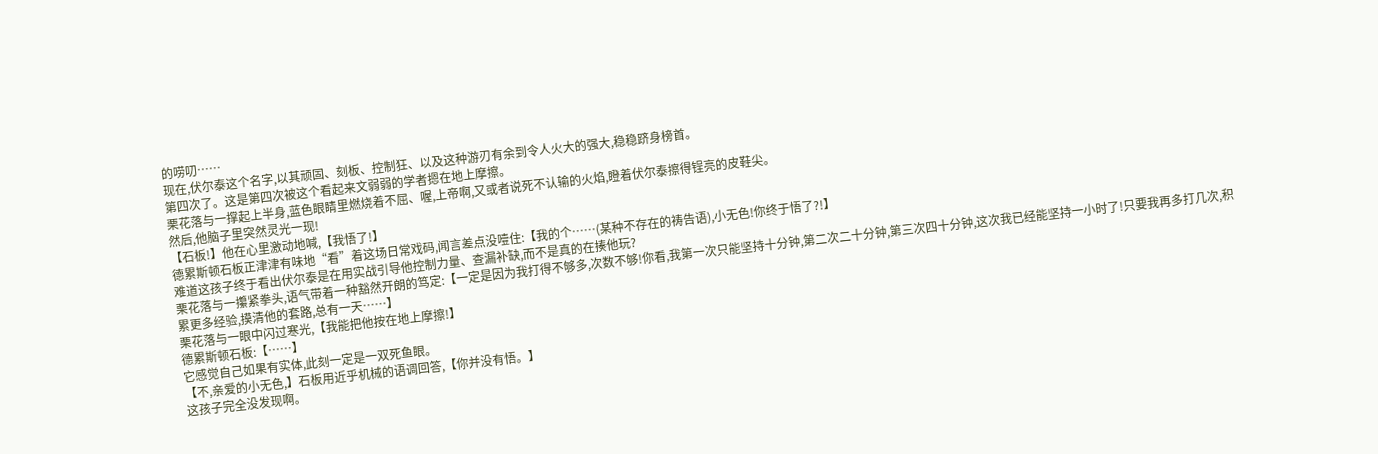的唠叨……
现在,伏尔泰这个名字,以其顽固、刻板、控制狂、以及这种游刃有余到令人火大的强大,稳稳跻身榜首。
第四次了。这是第四次被这个看起来文弱弱的学者摁在地上摩擦。
栗花落与一撑起上半身,蓝色眼睛里燃烧着不屈、喔,上帝啊,又或者说死不认输的火焰,瞪着伏尔泰擦得锃亮的皮鞋尖。
然后,他脑子里突然灵光一现!
【石板!】他在心里激动地喊,【我悟了!】
德累斯顿石板正津津有味地“看”着这场日常戏码,闻言差点没噎住:【我的个……(某种不存在的祷告语),小无色!你终于悟了?!】
难道这孩子终于看出伏尔泰是在用实战引导他控制力量、查漏补缺,而不是真的在揍他玩?
栗花落与一攥紧拳头,语气带着一种豁然开朗的笃定:【一定是因为我打得不够多,次数不够!你看,我第一次只能坚持十分钟,第二次二十分钟,第三次四十分钟,这次我已经能坚持一小时了!只要我再多打几次,积累更多经验,摸清他的套路,总有一天……】
栗花落与一眼中闪过寒光,【我能把他按在地上摩擦!】
德累斯顿石板:【……】
它感觉自己如果有实体,此刻一定是一双死鱼眼。
【不,亲爱的小无色,】石板用近乎机械的语调回答,【你并没有悟。】
这孩子完全没发现啊。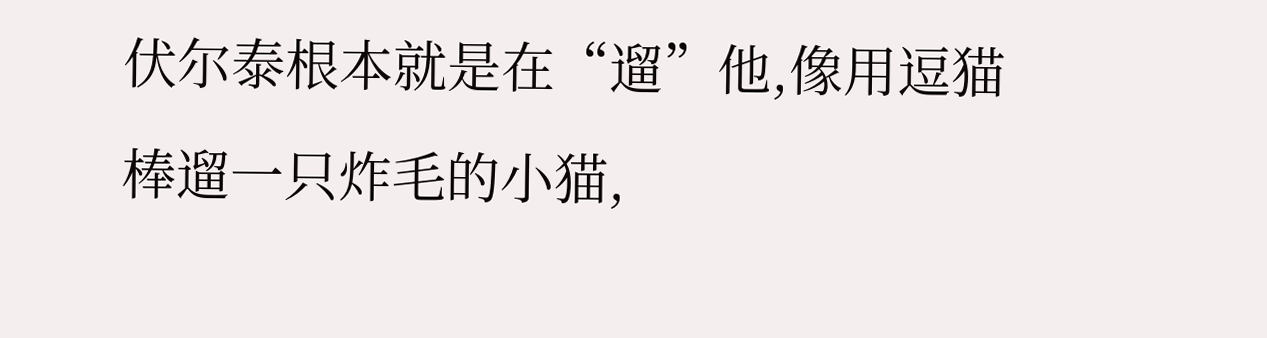伏尔泰根本就是在“遛”他,像用逗猫棒遛一只炸毛的小猫,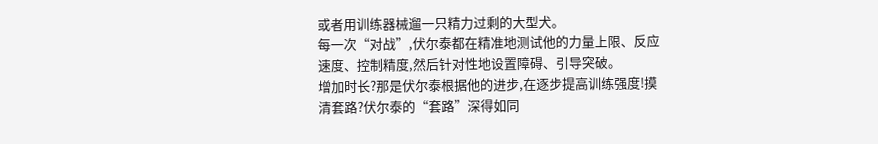或者用训练器械遛一只精力过剩的大型犬。
每一次“对战”,伏尔泰都在精准地测试他的力量上限、反应速度、控制精度,然后针对性地设置障碍、引导突破。
增加时长?那是伏尔泰根据他的进步,在逐步提高训练强度!摸清套路?伏尔泰的“套路”深得如同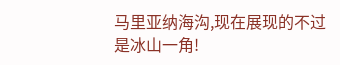马里亚纳海沟,现在展现的不过是冰山一角!